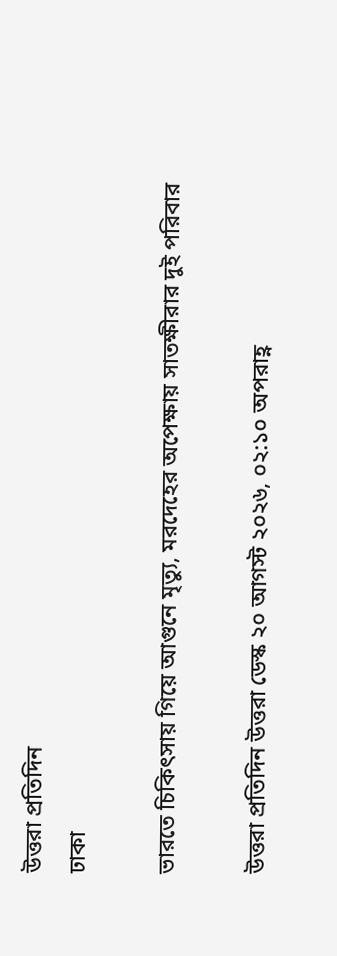উত্তরা প্রতিদিন
ঢাকা

ভারতে চিকিৎসায় গিয়ে আগুনে মৃত্যু, মরদেহের অপেক্ষায় সাতক্ষীরার দুই পরিবার

উত্তরা প্রতিদিন উত্তরা ডেস্ক ২০ আগস্ট ২০২৬, ০২:১০ অপরাহ্ণ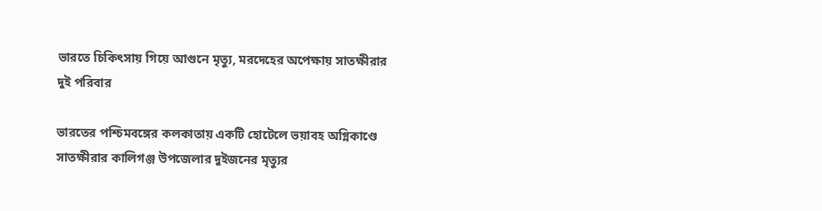ভারতে চিকিৎসায় গিয়ে আগুনে মৃত্যু, মরদেহের অপেক্ষায় সাতক্ষীরার দুই পরিবার

ভারতের পশ্চিমবঙ্গের কলকাতায় একটি হোটেলে ভয়াবহ অগ্নিকাণ্ডে সাতক্ষীরার কালিগঞ্জ উপজেলার দুইজনের মৃত্যুর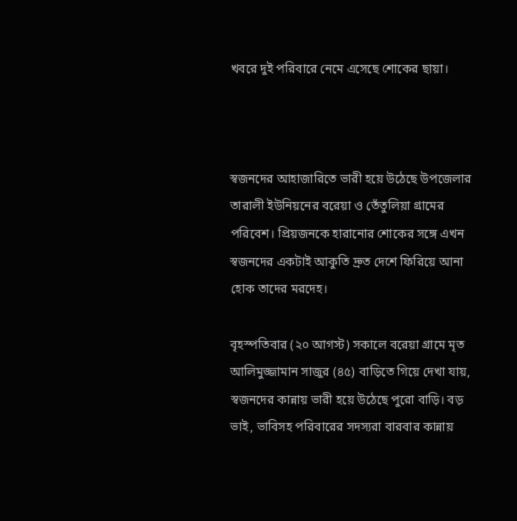খবরে দুই পরিবারে নেমে এসেছে শোকের ছায়া।



স্বজনদের আহাজারিতে ভারী হয়ে উঠেছে উপজেলার তারালী ইউনিয়নের বরেয়া ও তেঁতুলিয়া গ্রামের পরিবেশ। প্রিয়জনকে হারানোর শোকের সঙ্গে এখন স্বজনদের একটাই আকুতি দ্রুত দেশে ফিরিয়ে আনা হোক তাদের মরদেহ।

বৃহস্পতিবার (২০ আগস্ট) সকালে বরেয়া গ্রামে মৃত আলিমুজ্জামান সাজুর (৪৫) বাড়িতে গিয়ে দেখা যায়, স্বজনদের কান্নায় ভারী হয়ে উঠেছে পুরো বাড়ি। বড় ভাই, ভাবিসহ পরিবারের সদস্যরা বারবার কান্নায়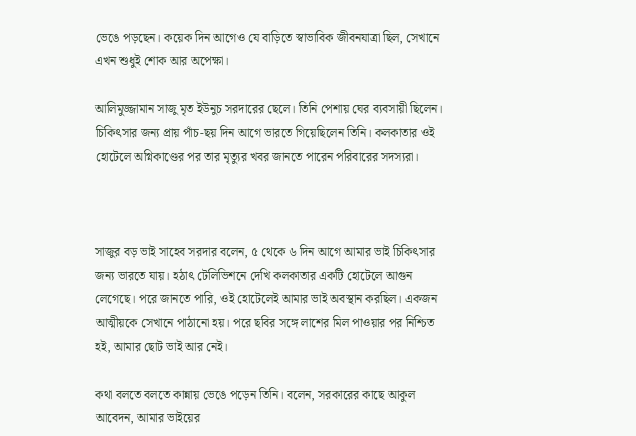ভেঙে পড়ছেন। কয়েক দিন আগেও যে বাড়িতে স্বাভাবিক জীবনযাত্রা ছিল, সেখানে এখন শুধুই শোক আর অপেক্ষা।

আলিমুজ্জামান সাজু মৃত ইউনুচ সরদারের ছেলে। তিনি পেশায় ঘের ব্যবসায়ী ছিলেন। চিকিৎসার জন্য প্রায় পাঁচ-ছয় দিন আগে ভারতে গিয়েছিলেন তিনি। কলকাতার ওই হোটেলে অগ্নিকাণ্ডের পর তার মৃত্যুর খবর জানতে পারেন পরিবারের সদস্যরা।



সাজুর বড় ভাই সাহেব সরদার বলেন, ৫ থেকে ৬ দিন আগে আমার ভাই চিকিৎসার জন্য ভারতে যায়। হঠাৎ টেলিভিশনে দেখি কলকাতার একটি হোটেলে আগুন লেগেছে। পরে জানতে পারি, ওই হোটেলেই আমার ভাই অবস্থান করছিল। একজন আত্মীয়কে সেখানে পাঠানো হয়। পরে ছবির সঙ্গে লাশের মিল পাওয়ার পর নিশ্চিত হই, আমার ছোট ভাই আর নেই।

কথা বলতে বলতে কান্নায় ভেঙে পড়েন তিনি। বলেন, সরকারের কাছে আকুল আবেদন, আমার ভাইয়ের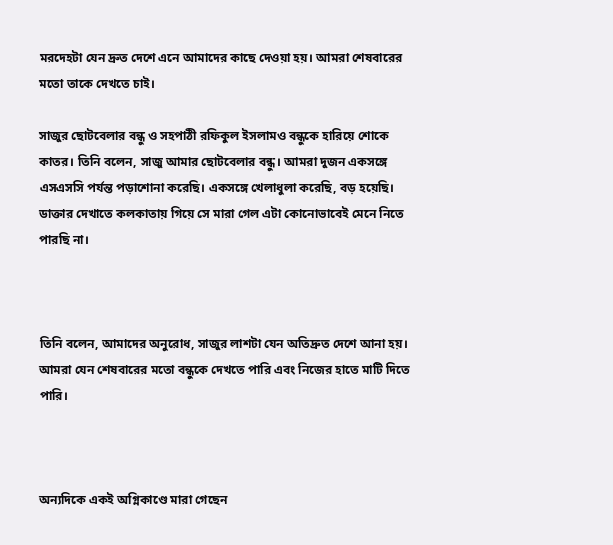মরদেহটা যেন দ্রুত দেশে এনে আমাদের কাছে দেওয়া হয়। আমরা শেষবারের মতো তাকে দেখতে চাই।

সাজুর ছোটবেলার বন্ধু ও সহপাঠী রফিকুল ইসলামও বন্ধুকে হারিয়ে শোকে কাতর। তিনি বলেন, সাজু আমার ছোটবেলার বন্ধু। আমরা দুজন একসঙ্গে এসএসসি পর্যন্ত পড়াশোনা করেছি। একসঙ্গে খেলাধুলা করেছি, বড় হয়েছি। ডাক্তার দেখাতে কলকাতায় গিয়ে সে মারা গেল এটা কোনোভাবেই মেনে নিতে পারছি না।



তিনি বলেন, আমাদের অনুরোধ, সাজুর লাশটা যেন অতিদ্রুত দেশে আনা হয়। আমরা যেন শেষবারের মতো বন্ধুকে দেখতে পারি এবং নিজের হাতে মাটি দিতে পারি।



অন্যদিকে একই অগ্নিকাণ্ডে মারা গেছেন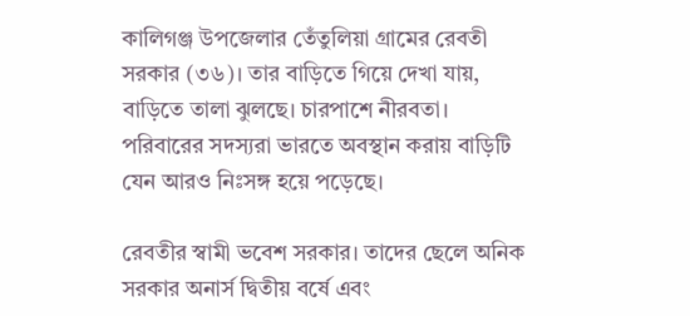কালিগঞ্জ উপজেলার তেঁতুলিয়া গ্রামের রেবতী সরকার (৩৬)। তার বাড়িতে গিয়ে দেখা যায়, বাড়িতে তালা ঝুলছে। চারপাশে নীরবতা। পরিবারের সদস্যরা ভারতে অবস্থান করায় বাড়িটি যেন আরও নিঃসঙ্গ হয়ে পড়েছে।

রেবতীর স্বামী ভবেশ সরকার। তাদের ছেলে অনিক সরকার অনার্স দ্বিতীয় বর্ষে এবং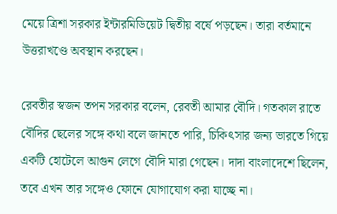মেয়ে ত্রিশা সরকার ইন্টারমিডিয়েট দ্বিতীয় বর্ষে পড়ছেন। তারা বর্তমানে উত্তরাখণ্ডে অবস্থান করছেন।

রেবতীর স্বজন তপন সরকার বলেন, রেবতী আমার বৌদি। গতকাল রাতে বৌদির ছেলের সঙ্গে কথা বলে জানতে পারি, চিকিৎসার জন্য ভারতে গিয়ে একটি হোটেলে আগুন লেগে বৌদি মারা গেছেন। দাদা বাংলাদেশে ছিলেন, তবে এখন তার সঙ্গেও ফোনে যোগাযোগ করা যাচ্ছে না।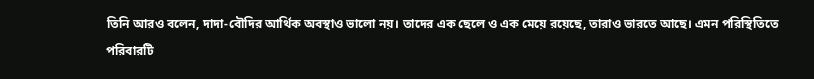তিনি আরও বলেন, দাদা-বৌদির আর্থিক অবস্থাও ভালো নয়। তাদের এক ছেলে ও এক মেয়ে রয়েছে, তারাও ভারতে আছে। এমন পরিস্থিতিতে পরিবারটি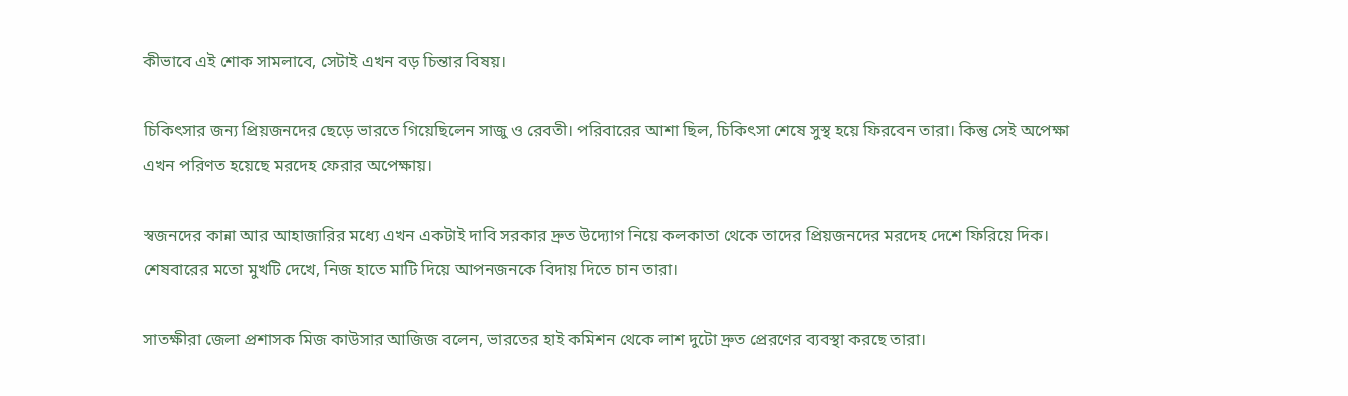কীভাবে এই শোক সামলাবে, সেটাই এখন বড় চিন্তার বিষয়।

চিকিৎসার জন্য প্রিয়জনদের ছেড়ে ভারতে গিয়েছিলেন সাজু ও রেবতী। পরিবারের আশা ছিল, চিকিৎসা শেষে সুস্থ হয়ে ফিরবেন তারা। কিন্তু সেই অপেক্ষা এখন পরিণত হয়েছে মরদেহ ফেরার অপেক্ষায়।

স্বজনদের কান্না আর আহাজারির মধ্যে এখন একটাই দাবি সরকার দ্রুত উদ্যোগ নিয়ে কলকাতা থেকে তাদের প্রিয়জনদের মরদেহ দেশে ফিরিয়ে দিক। শেষবারের মতো মুখটি দেখে, নিজ হাতে মাটি দিয়ে আপনজনকে বিদায় দিতে চান তারা।

সাতক্ষীরা জেলা প্রশাসক মিজ কাউসার আজিজ বলেন, ভারতের হাই কমিশন থেকে লাশ দুটো দ্রুত প্রেরণের ব্যবস্থা করছে তারা।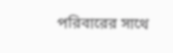পরিবারের সাথে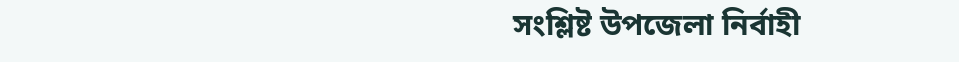সংশ্লিষ্ট উপজেলা নির্বাহী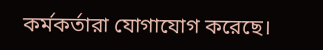কর্মকর্তারা যোগাযোগ করেছে।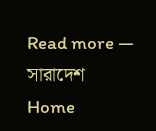Read more — সারাদেশ
Home